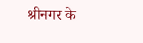श्रीनगर के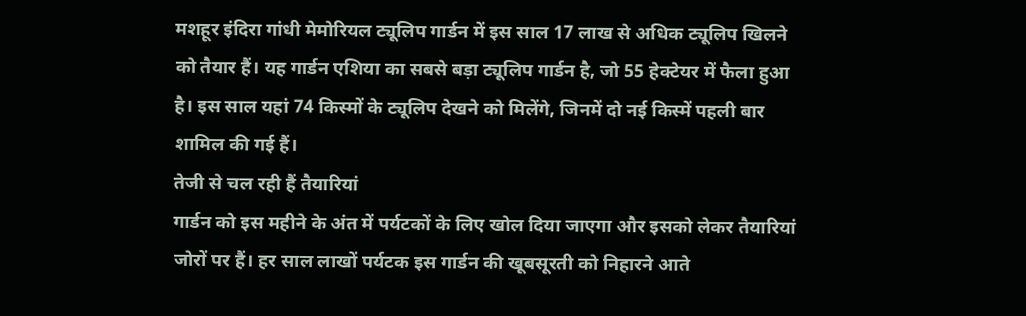मशहूर इंदिरा गांधी मेमोरियल ट्यूलिप गार्डन में इस साल 17 लाख से अधिक ट्यूलिप खिलने को तैयार हैं। यह गार्डन एशिया का सबसे बड़ा ट्यूलिप गार्डन है, जो 55 हेक्टेयर में फैला हुआ है। इस साल यहां 74 किस्मों के ट्यूलिप देखने को मिलेंगे, जिनमें दो नई किस्में पहली बार शामिल की गई हैं।
तेजी से चल रही हैं तैयारियां
गार्डन को इस महीने के अंत में पर्यटकों के लिए खोल दिया जाएगा और इसको लेकर तैयारियां जोरों पर हैं। हर साल लाखों पर्यटक इस गार्डन की खूबसूरती को निहारने आते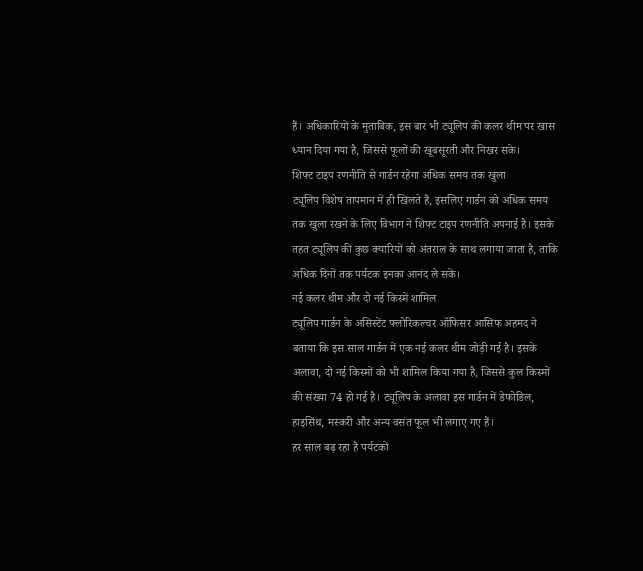हैं। अधिकारियों के मुताबिक, इस बार भी ट्यूलिप की कलर थीम पर खास ध्यान दिया गया है, जिससे फूलों की खूबसूरती और निखर सके।
शिफ्ट टाइप रणनीति से गार्डन रहेगा अधिक समय तक खुला
ट्यूलिप विशेष तापमान में ही खिलते हैं, इसलिए गार्डन को अधिक समय तक खुला रखने के लिए विभाग ने शिफ्ट टाइप रणनीति अपनाई है। इसके तहत ट्यूलिप की कुछ क्यारियों को अंतराल के साथ लगाया जाता है, ताकि अधिक दिनों तक पर्यटक इनका आनंद ले सकें।
नई कलर थीम और दो नई किस्में शामिल
ट्यूलिप गार्डन के असिस्टेंट फ्लोरिकल्चर ऑफिसर आसिफ अहमद ने बताया कि इस साल गार्डन में एक नई कलर थीम जोड़ी गई है। इसके अलावा, दो नई किस्मों को भी शामिल किया गया है, जिससे कुल किस्मों की संख्या 74 हो गई है। ट्यूलिप के अलावा इस गार्डन में डेफोडिल, हाइसिंथ, मस्करी और अन्य वसंत फूल भी लगाए गए हैं।
हर साल बढ़ रहा है पर्यटकों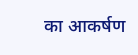का आकर्षण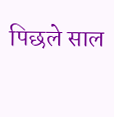पिछले साल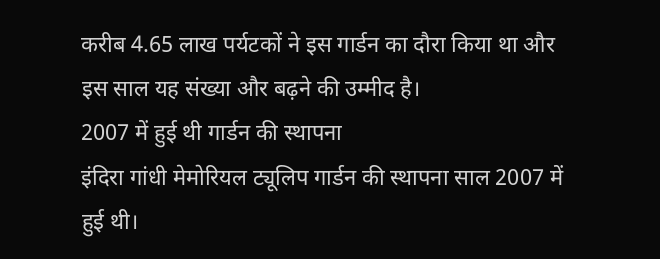करीब 4.65 लाख पर्यटकों ने इस गार्डन का दौरा किया था और इस साल यह संख्या और बढ़ने की उम्मीद है।
2007 में हुई थी गार्डन की स्थापना
इंदिरा गांधी मेमोरियल ट्यूलिप गार्डन की स्थापना साल 2007 में हुई थी।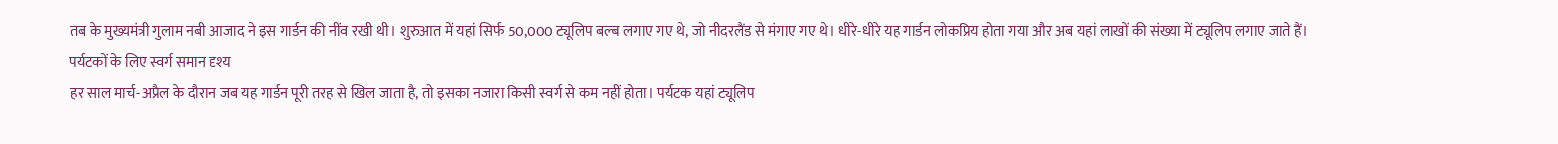तब के मुख्यमंत्री गुलाम नबी आजाद ने इस गार्डन की नींव रखी थी। शुरुआत में यहां सिर्फ 50,000 ट्यूलिप बल्ब लगाए गए थे, जो नीदरलैंड से मंगाए गए थे। धीरे-धीरे यह गार्डन लोकप्रिय होता गया और अब यहां लाखों की संख्या में ट्यूलिप लगाए जाते हैं।
पर्यटकों के लिए स्वर्ग समान दृश्य
हर साल मार्च-अप्रैल के दौरान जब यह गार्डन पूरी तरह से खिल जाता है, तो इसका नजारा किसी स्वर्ग से कम नहीं होता। पर्यटक यहां ट्यूलिप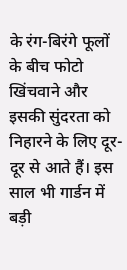के रंग-बिरंगे फूलों के बीच फोटो खिंचवाने और इसकी सुंदरता को निहारने के लिए दूर-दूर से आते हैं। इस साल भी गार्डन में बड़ी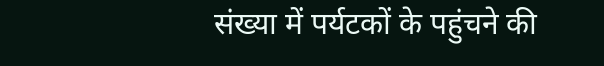संख्या में पर्यटकों के पहुंचने की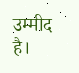उम्मीद है।